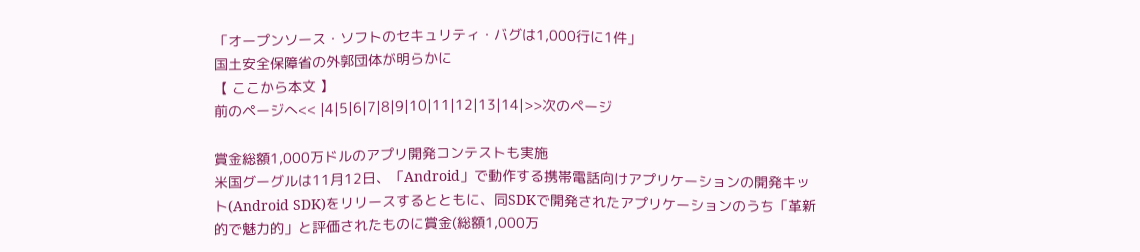「オープンソース・ソフトのセキュリティ・バグは1,000行に1件」
国土安全保障省の外郭団体が明らかに
【 ここから本文 】
前のページへ<< |4|5|6|7|8|9|10|11|12|13|14|>>次のページ

賞金総額1,000万ドルのアプリ開発コンテストも実施
米国グーグルは11月12日、「Android」で動作する携帯電話向けアプリケーションの開発キット(Android SDK)をリリースするとともに、同SDKで開発されたアプリケーションのうち「革新的で魅力的」と評価されたものに賞金(総額1,000万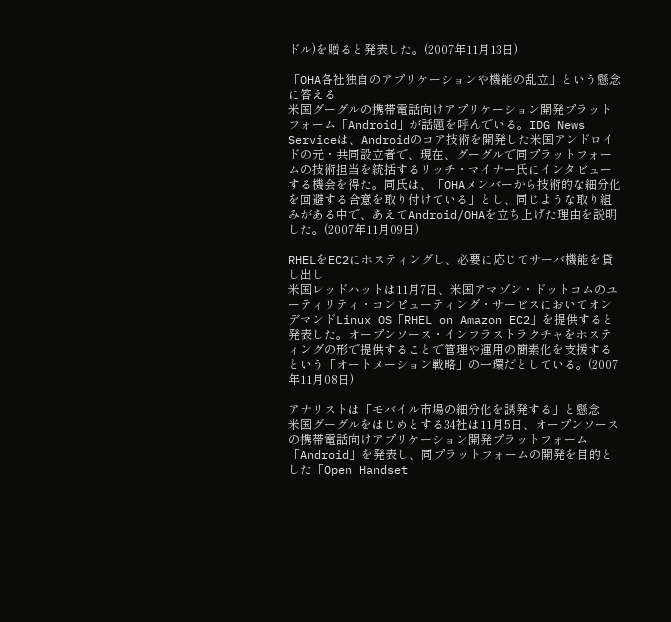ドル)を贈ると発表した。(2007年11月13日)

「OHA各社独自のアプリケーションや機能の乱立」という懸念に答える
米国グーグルの携帯電話向けアプリケーション開発プラットフォーム「Android」が話題を呼んでいる。IDG News Serviceは、Androidのコア技術を開発した米国アンドロイドの元・共同設立者で、現在、グーグルで同プラットフォームの技術担当を統括するリッチ・マイナー氏にインタビューする機会を得た。同氏は、「OHAメンバーから技術的な細分化を回避する合意を取り付けている」とし、同じような取り組みがある中で、あえてAndroid/OHAを立ち上げた理由を説明した。(2007年11月09日)

RHELをEC2にホスティングし、必要に応じてサーバ機能を貸し出し
米国レッドハットは11月7日、米国アマゾン・ドットコムのユーティリティ・コンピューティング・サービスにおいてオンデマンドLinux OS「RHEL on Amazon EC2」を提供すると発表した。オープンソース・インフラストラクチャをホスティングの形で提供することで管理や運用の簡素化を支援するという「オートメーション戦略」の一環だとしている。(2007年11月08日)

アナリストは「モバイル市場の細分化を誘発する」と懸念
米国グーグルをはじめとする34社は11月5日、オープンソースの携帯電話向けアプリケーション開発プラットフォーム「Android」を発表し、同プラットフォームの開発を目的とした「Open Handset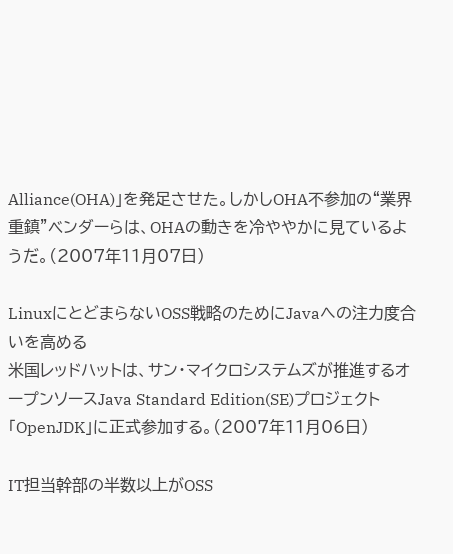Alliance(OHA)」を発足させた。しかしOHA不参加の“業界重鎮”ベンダーらは、OHAの動きを冷ややかに見ているようだ。(2007年11月07日)

LinuxにとどまらないOSS戦略のためにJavaへの注力度合いを高める
米国レッドハットは、サン・マイクロシステムズが推進するオープンソースJava Standard Edition(SE)プロジェクト「OpenJDK」に正式参加する。(2007年11月06日)

IT担当幹部の半数以上がOSS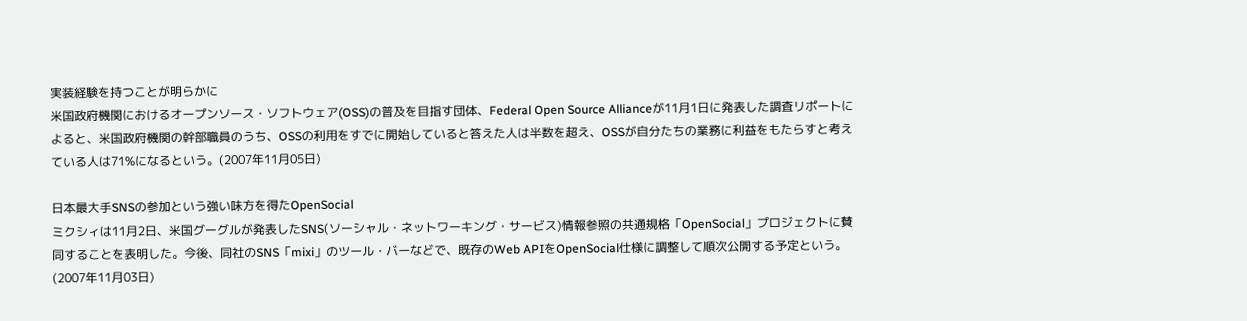実装経験を持つことが明らかに
米国政府機関におけるオープンソース・ソフトウェア(OSS)の普及を目指す団体、Federal Open Source Allianceが11月1日に発表した調査リポートによると、米国政府機関の幹部職員のうち、OSSの利用をすでに開始していると答えた人は半数を超え、OSSが自分たちの業務に利益をもたらすと考えている人は71%になるという。(2007年11月05日)

日本最大手SNSの参加という強い味方を得たOpenSocial
ミクシィは11月2日、米国グーグルが発表したSNS(ソーシャル・ネットワーキング・サービス)情報参照の共通規格「OpenSocial」プロジェクトに賛同することを表明した。今後、同社のSNS「mixi」のツール・バーなどで、既存のWeb APIをOpenSocial仕様に調整して順次公開する予定という。(2007年11月03日)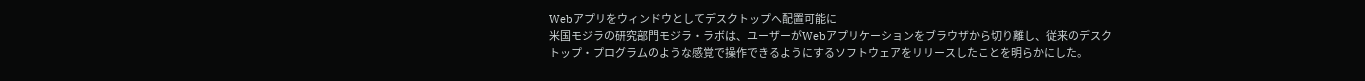Webアプリをウィンドウとしてデスクトップへ配置可能に
米国モジラの研究部門モジラ・ラボは、ユーザーがWebアプリケーションをブラウザから切り離し、従来のデスクトップ・プログラムのような感覚で操作できるようにするソフトウェアをリリースしたことを明らかにした。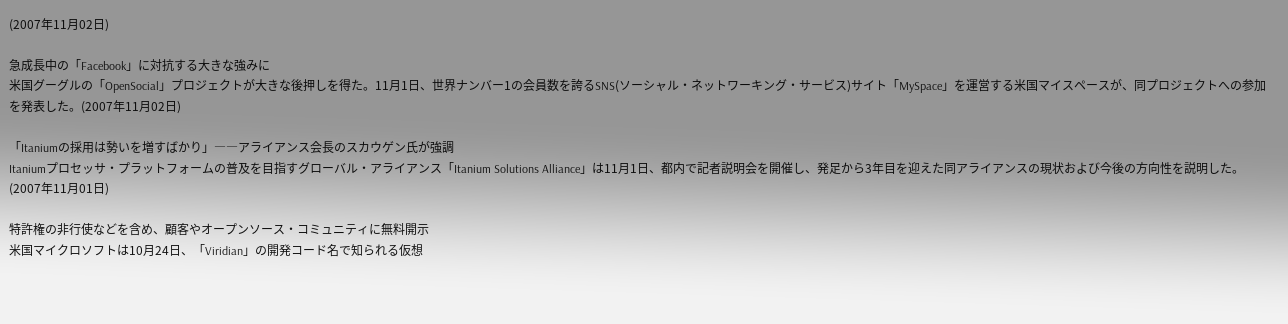(2007年11月02日)

急成長中の「Facebook」に対抗する大きな強みに
米国グーグルの「OpenSocial」プロジェクトが大きな後押しを得た。11月1日、世界ナンバー1の会員数を誇るSNS(ソーシャル・ネットワーキング・サービス)サイト「MySpace」を運営する米国マイスペースが、同プロジェクトへの参加を発表した。(2007年11月02日)

「Itaniumの採用は勢いを増すばかり」――アライアンス会長のスカウゲン氏が強調
Itaniumプロセッサ・プラットフォームの普及を目指すグローバル・アライアンス「Itanium Solutions Alliance」は11月1日、都内で記者説明会を開催し、発足から3年目を迎えた同アライアンスの現状および今後の方向性を説明した。 (2007年11月01日)

特許権の非行使などを含め、顧客やオープンソース・コミュニティに無料開示
米国マイクロソフトは10月24日、「Viridian」の開発コード名で知られる仮想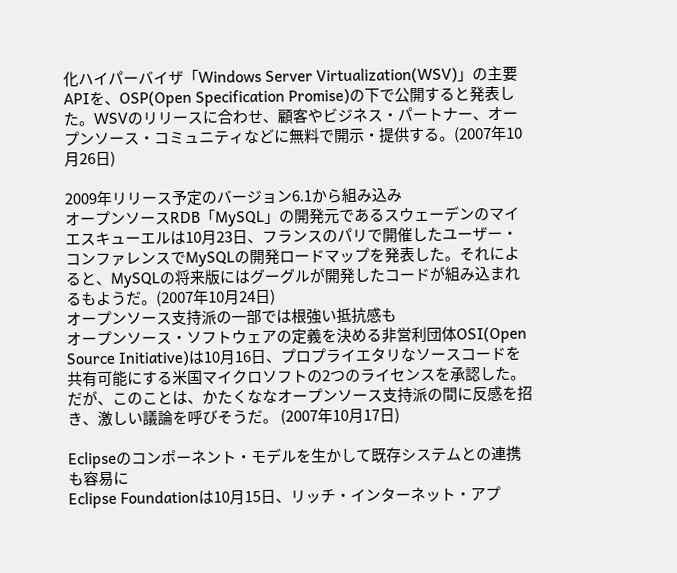化ハイパーバイザ「Windows Server Virtualization(WSV)」の主要APIを、OSP(Open Specification Promise)の下で公開すると発表した。WSVのリリースに合わせ、顧客やビジネス・パートナー、オープンソース・コミュニティなどに無料で開示・提供する。(2007年10月26日)

2009年リリース予定のバージョン6.1から組み込み
オープンソースRDB「MySQL」の開発元であるスウェーデンのマイエスキューエルは10月23日、フランスのパリで開催したユーザー・コンファレンスでMySQLの開発ロードマップを発表した。それによると、MySQLの将来版にはグーグルが開発したコードが組み込まれるもようだ。(2007年10月24日)
オープンソース支持派の一部では根強い抵抗感も
オープンソース・ソフトウェアの定義を決める非営利団体OSI(Open Source Initiative)は10月16日、プロプライエタリなソースコードを共有可能にする米国マイクロソフトの2つのライセンスを承認した。だが、このことは、かたくななオープンソース支持派の間に反感を招き、激しい議論を呼びそうだ。 (2007年10月17日)

Eclipseのコンポーネント・モデルを生かして既存システムとの連携も容易に
Eclipse Foundationは10月15日、リッチ・インターネット・アプ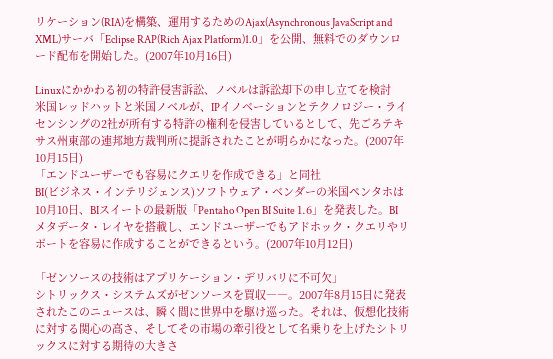リケーション(RIA)を構築、運用するためのAjax(Asynchronous JavaScript and XML)サーバ「Eclipse RAP(Rich Ajax Platform)1.0」を公開、無料でのダウンロード配布を開始した。(2007年10月16日)

Linuxにかかわる初の特許侵害訴訟、ノベルは訴訟却下の申し立てを検討
米国レッドハットと米国ノベルが、IPイノベーションとテクノロジー・ライセンシングの2社が所有する特許の権利を侵害しているとして、先ごろテキサス州東部の連邦地方裁判所に提訴されたことが明らかになった。(2007年10月15日)
「エンドユーザーでも容易にクエリを作成できる」と同社
BI(ビジネス・インテリジェンス)ソフトウェア・ベンダーの米国ペンタホは10月10日、BIスイートの最新版「Pentaho Open BI Suite 1.6」を発表した。BIメタデータ・レイヤを搭載し、エンドユーザーでもアドホック・クエリやリポートを容易に作成することができるという。(2007年10月12日)

「ゼンソースの技術はアプリケーション・デリバリに不可欠」
シトリックス・システムズがゼンソースを買収――。2007年8月15日に発表されたこのニュースは、瞬く間に世界中を駆け巡った。それは、仮想化技術に対する関心の高さ、そしてその市場の牽引役として名乗りを上げたシトリックスに対する期待の大きさ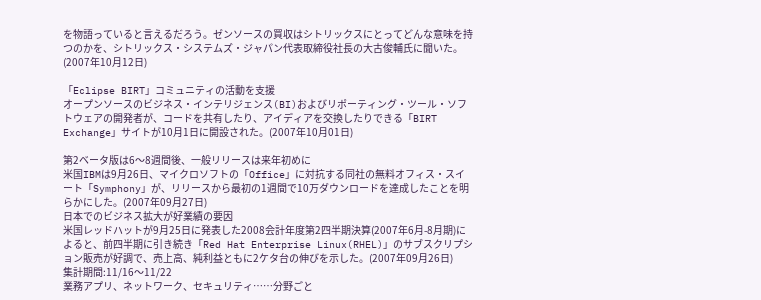を物語っていると言えるだろう。ゼンソースの買収はシトリックスにとってどんな意味を持つのかを、シトリックス・システムズ・ジャパン代表取締役社長の大古俊輔氏に聞いた。(2007年10月12日)

「Eclipse BIRT」コミュニティの活動を支援
オープンソースのビジネス・インテリジェンス(BI)およびリポーティング・ツール・ソフトウェアの開発者が、コードを共有したり、アイディアを交換したりできる「BIRT Exchange」サイトが10月1日に開設された。(2007年10月01日)

第2ベータ版は6〜8週間後、一般リリースは来年初めに
米国IBMは9月26日、マイクロソフトの「Office」に対抗する同社の無料オフィス・スイート「Symphony」が、リリースから最初の1週間で10万ダウンロードを達成したことを明らかにした。(2007年09月27日)
日本でのビジネス拡大が好業績の要因
米国レッドハットが9月25日に発表した2008会計年度第2四半期決算(2007年6月-8月期)によると、前四半期に引き続き「Red Hat Enterprise Linux(RHEL)」のサブスクリプション販売が好調で、売上高、純利益ともに2ケタ台の伸びを示した。(2007年09月26日)
集計期間:11/16〜11/22
業務アプリ、ネットワーク、セキュリティ……分野ごと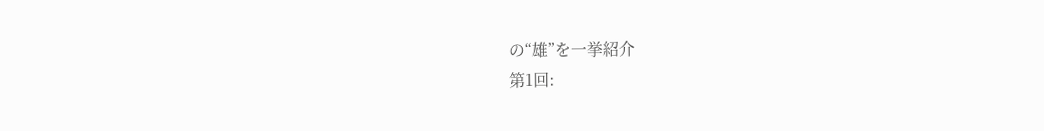の“雄”を一挙紹介
第1回: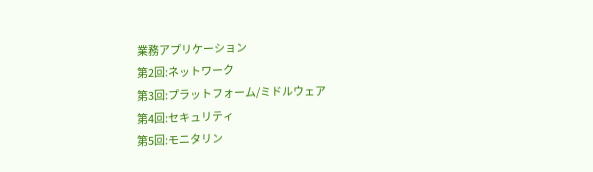業務アプリケーション
第2回:ネットワーク
第3回:プラットフォーム/ミドルウェア
第4回:セキュリティ
第5回:モニタリン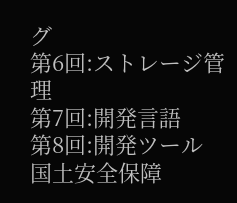グ
第6回:ストレージ管理
第7回:開発言語
第8回:開発ツール
国土安全保障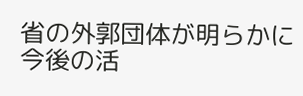省の外郭団体が明らかに
今後の活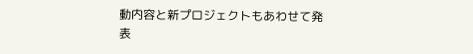動内容と新プロジェクトもあわせて発表